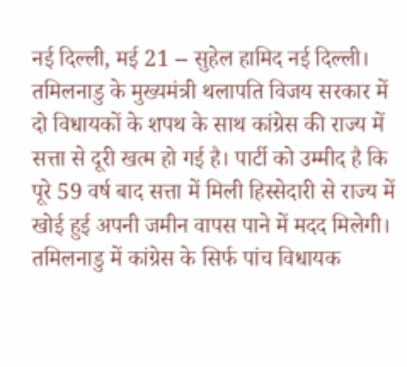नई दिल्ली, मई 21 -- सुहेल हामिद नई दिल्ली। तमिलनाडु के मुख्यमंत्री थलापति विजय सरकार में दो विधायकों के शपथ के साथ कांग्रेस की राज्य में सत्ता से दूरी खत्म हो गई है। पार्टी को उम्मीद है कि पूरे 59 वर्ष बाद सत्ता में मिली हिस्सेदारी से राज्य में खोई हुई अपनी जमीन वापस पाने में मदद मिलेगी। तमिलनाडु में कांग्रेस के सिर्फ पांच विधायक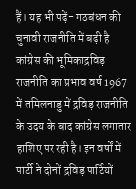हैं। यह भी पढ़ें- गठबंधन की चुनावी राजनीति में बढ़ी है कांग्रेस की भूमिकाद्रविड़ राजनीति का प्रभाव वर्ष 1967 में तमिलनाडु में द्रविड़ राजनीति के उदय के बाद कांग्रेस लगातार हाशिए पर रही है। इन वर्षों में पार्टी ने दोनों द्रविड़ पार्टियों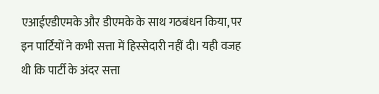एआईएडीएमके और डीएमके के साथ गठबंधन किया, पर इन पार्टियों ने कभी सत्ता में हिस्सेदारी नहीं दी। यही वजह थी कि पार्टी के अंदर सत्ता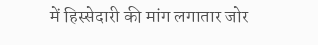में हिस्सेदारी की मांग लगातार जोर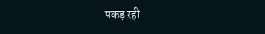पकड़ रही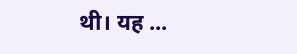थी। यह ...